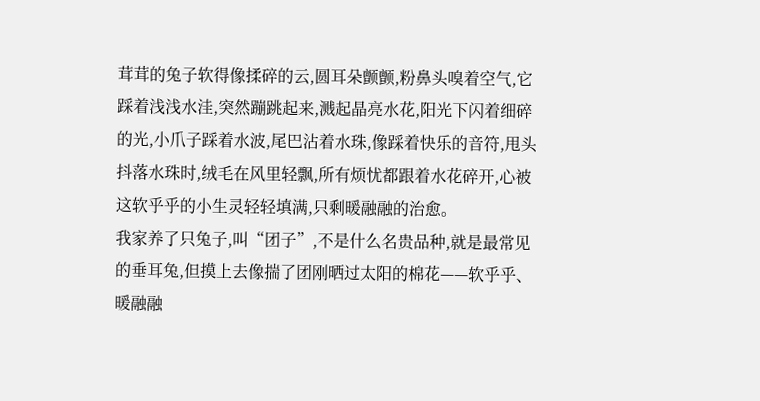茸茸的兔子软得像揉碎的云,圆耳朵颤颤,粉鼻头嗅着空气,它踩着浅浅水洼,突然蹦跳起来,溅起晶亮水花,阳光下闪着细碎的光,小爪子踩着水波,尾巴沾着水珠,像踩着快乐的音符,甩头抖落水珠时,绒毛在风里轻飘,所有烦忧都跟着水花碎开,心被这软乎乎的小生灵轻轻填满,只剩暖融融的治愈。
我家养了只兔子,叫“团子”,不是什么名贵品种,就是最常见的垂耳兔,但摸上去像揣了团刚晒过太阳的棉花——软乎乎、暖融融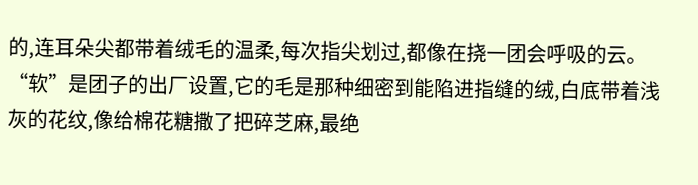的,连耳朵尖都带着绒毛的温柔,每次指尖划过,都像在挠一团会呼吸的云。
“软”是团子的出厂设置,它的毛是那种细密到能陷进指缝的绒,白底带着浅灰的花纹,像给棉花糖撒了把碎芝麻,最绝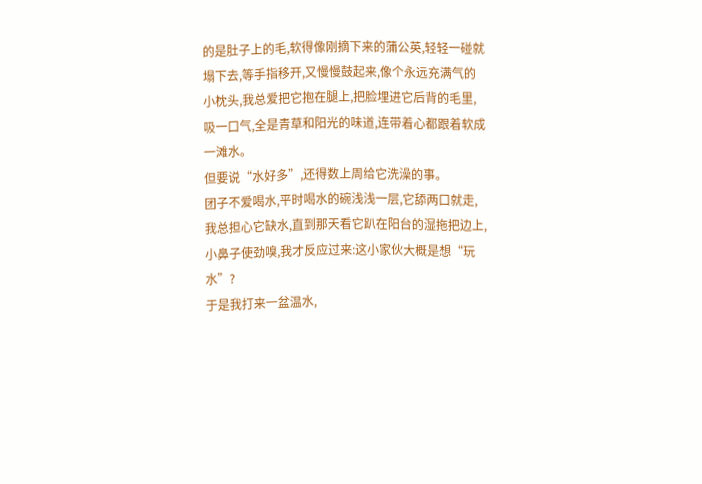的是肚子上的毛,软得像刚摘下来的蒲公英,轻轻一碰就塌下去,等手指移开,又慢慢鼓起来,像个永远充满气的小枕头,我总爱把它抱在腿上,把脸埋进它后背的毛里,吸一口气,全是青草和阳光的味道,连带着心都跟着软成一滩水。
但要说“水好多”,还得数上周给它洗澡的事。
团子不爱喝水,平时喝水的碗浅浅一层,它舔两口就走,我总担心它缺水,直到那天看它趴在阳台的湿拖把边上,小鼻子使劲嗅,我才反应过来:这小家伙大概是想“玩水”?
于是我打来一盆温水,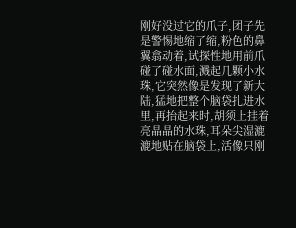刚好没过它的爪子,团子先是警惕地缩了缩,粉色的鼻翼翕动着,试探性地用前爪碰了碰水面,溅起几颗小水珠,它突然像是发现了新大陆,猛地把整个脑袋扎进水里,再抬起来时,胡须上挂着亮晶晶的水珠,耳朵尖湿漉漉地贴在脑袋上,活像只刚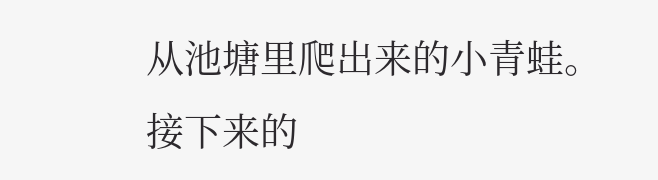从池塘里爬出来的小青蛙。
接下来的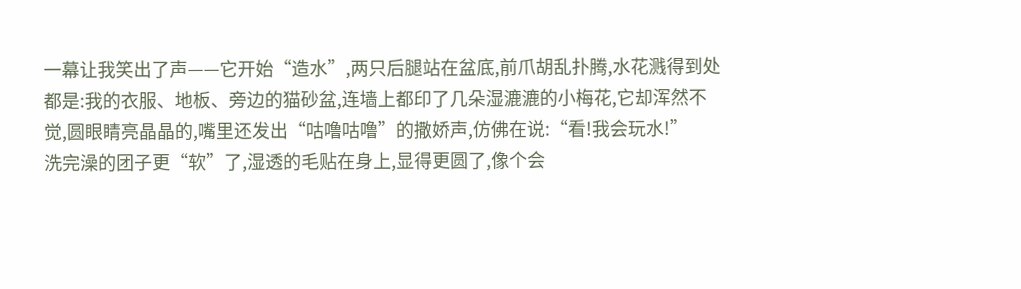一幕让我笑出了声——它开始“造水”,两只后腿站在盆底,前爪胡乱扑腾,水花溅得到处都是:我的衣服、地板、旁边的猫砂盆,连墙上都印了几朵湿漉漉的小梅花,它却浑然不觉,圆眼睛亮晶晶的,嘴里还发出“咕噜咕噜”的撒娇声,仿佛在说:“看!我会玩水!”
洗完澡的团子更“软”了,湿透的毛贴在身上,显得更圆了,像个会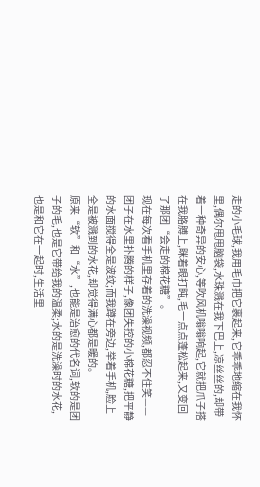走的小毛球,我用毛巾把它裹起来,它乖乖地缩在我怀里,偶尔甩甩脑袋,水珠溅在我下巴上,凉丝丝的,却带着一种奇异的安心,等吹风机嗡嗡响起,它就把爪子搭在我胳膊上,眯着眼打盹,毛一点点蓬松起来,又变回了那团“会走的棉花糖”。
现在每次看手机里存着的洗澡视频,都忍不住笑——团子在水里扑腾的样子,像团失控的小棉花糖,把平静的水面搅得全是波纹;而我蹲在旁边,举着手机,脸上全是被溅到的水花,却觉得满心都是暖的。
原来“软”和“水”,也能是治愈的代名词,软的是团子的毛,也是它带给我的温柔;水的是洗澡时的水花,也是和它在一起时,生活里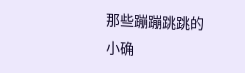那些蹦蹦跳跳的小确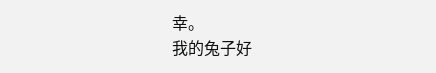幸。
我的兔子好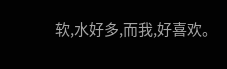软,水好多,而我,好喜欢。